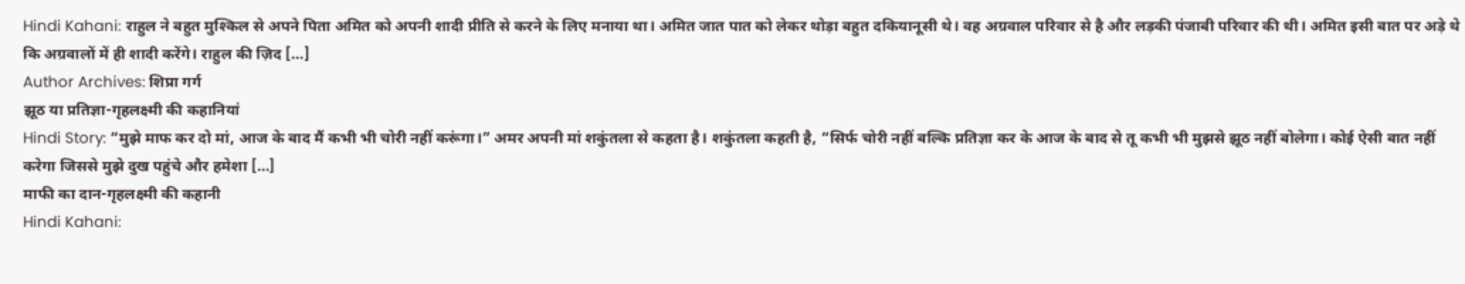Hindi Kahani: राहुल ने बहुत मुश्किल से अपने पिता अमित को अपनी शादी प्रीति से करने के लिए मनाया था। अमित जात पात को लेकर थोड़ा बहुत दकियानूसी थे। वह अग्रवाल परिवार से है और लड़की पंजाबी परिवार की थी। अमित इसी बात पर अड़े थे कि अग्रवालों में ही शादी करेंगे। राहुल की ज़िद […]
Author Archives: शिप्रा गर्ग
झूठ या प्रतिज्ञा-गृहलक्ष्मी की कहानियां
Hindi Story: “मुझे माफ कर दो मां, आज के बाद मैं कभी भी चोरी नहीं करूंगा।” अमर अपनी मां शकुंतला से कहता है। शकुंतला कहती है, “सिर्फ चोरी नहीं बल्कि प्रतिज्ञा कर के आज के बाद से तू कभी भी मुझसे झूठ नहीं बोलेगा। कोई ऐसी बात नहीं करेगा जिससे मुझे दुख पहुंचे और हमेशा […]
माफी का दान-गृहलक्ष्मी की कहानी
Hindi Kahani: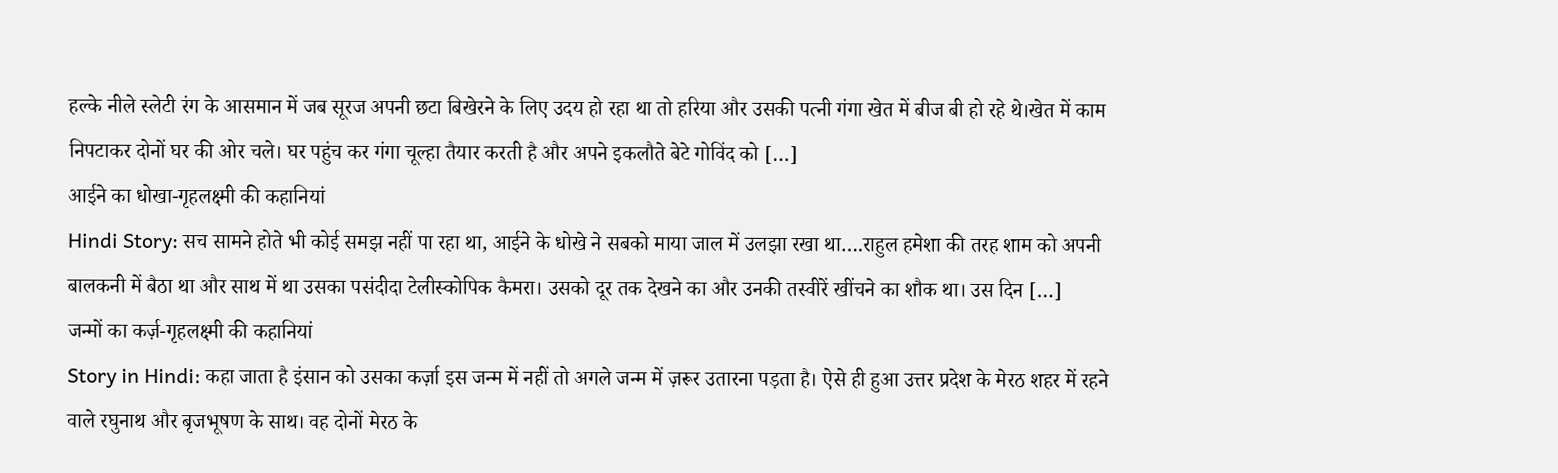हल्के नीले स्लेटी रंग के आसमान में जब सूरज अपनी छटा बिखेरने के लिए उदय हो रहा था तो हरिया और उसकी पत्नी गंगा खेत में बीज बी हो रहे थे।खेत में काम निपटाकर दोनों घर की ओर चले। घर पहुंच कर गंगा चूल्हा तैयार करती है और अपने इकलौते बेटे गोविंद को […]
आईने का धोखा-गृहलक्ष्मी की कहानियां
Hindi Story: सच सामने होते भी कोई समझ नहीं पा रहा था, आईने के धोखे ने सबको माया जाल में उलझा रखा था….राहुल हमेशा की तरह शाम को अपनी बालकनी में बैठा था और साथ में था उसका पसंदीदा टेलीस्कोपिक कैमरा। उसको दूर तक देखने का और उनकी तस्वीरें खींचने का शौक था। उस दिन […]
जन्मों का कर्ज़-गृहलक्ष्मी की कहानियां
Story in Hindi: कहा जाता है इंसान को उसका कर्ज़ा इस जन्म में नहीं तो अगले जन्म में ज़रूर उतारना पड़ता है। ऐसे ही हुआ उत्तर प्रदेश के मेरठ शहर में रहने वाले रघुनाथ और बृजभूषण के साथ। वह दोनों मेरठ के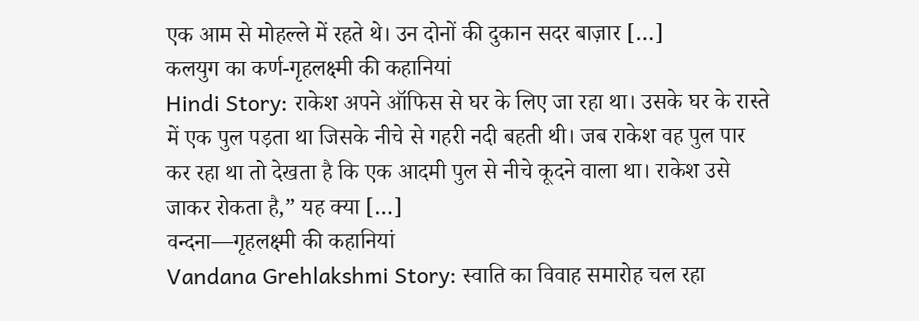एक आम से मोहल्ले में रहते थे। उन दोनों की दुकान सदर बाज़ार […]
कलयुग का कर्ण-गृहलक्ष्मी की कहानियां
Hindi Story: राकेश अपने ऑफिस से घर के लिए जा रहा था। उसके घर के रास्ते में एक पुल पड़ता था जिसके नीचे से गहरी नदी बहती थी। जब राकेश वह पुल पार कर रहा था तो देखता है कि एक आदमी पुल से नीचे कूदने वाला था। राकेश उसे जाकर रोकता है,” यह क्या […]
वन्दना—गृहलक्ष्मी की कहानियां
Vandana Grehlakshmi Story: स्वाति का विवाह समारोह चल रहा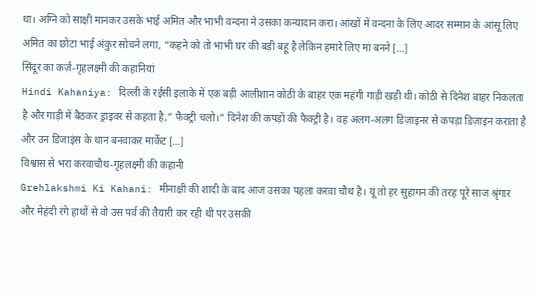था। अग्नि को साक्षी मानकर उसके भाई अमित और भाभी वन्दना ने उसका कन्यादान करा। आंखों में वन्दना के लिए आदर सम्मान के आंसू लिए अमित का छोटा भाई अंकुर सोचने लगा, “कहने को तो भाभी घर की बड़ी बहू है लेकिन हमारे लिए मां बनने […]
सिंदूर का कर्ज़-गृहलक्ष्मी की कहानियां
Hindi Kahaniya: दिल्ली के रईसी इलाके में एक बड़ी आलीशान कोठी के बाहर एक महंगी गाड़ी खड़ी थी। कोठी से दिनेश बाहर निकलता है और गाड़ी में बैठकर ड्राइवर से कहता है,” फैक्ट्री चलो।” दिनेश की कपड़ों की फैक्ट्री है। वह अलग-अलग डिज़ाइनर से कपड़ा डिज़ाइन कराता है और उन डिजाइंस के थान बनवाकर मार्केट […]
विश्वास से भरा करवाचौथ-गृहलक्ष्मी की कहानी
Grehlakshmi Ki Kahani: मीनाक्षी की शादी के बाद आज उसका पहला करवा चौथ है। यूं तो हर सुहागन की तरह पूरे साज श्रृंगार और मेहंदी रंगे हाथों से वो उस पर्व की तैयारी कर रही थी पर उसकी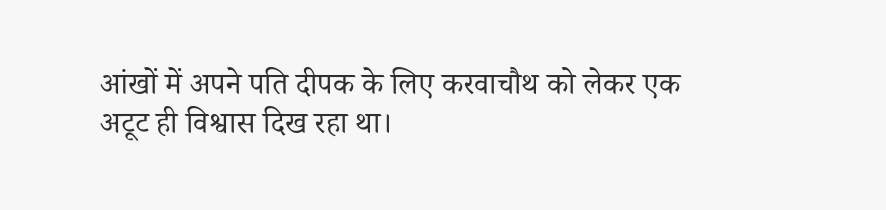आंखों में अपने पति दीपक के लिए करवाचौथ को लेकर एक अटूट ही विश्वास दिख रहा था।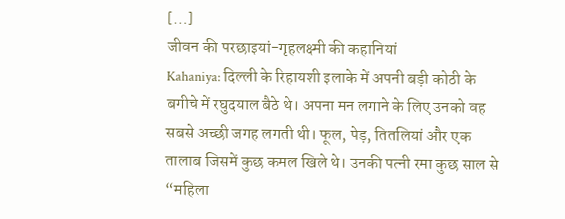[…]
जीवन की परछाइयां-गृहलक्ष्मी की कहानियां
Kahaniya: दिल्ली के रिहायशी इलाके में अपनी बड़ी कोठी के बगीचे में रघुदयाल बैठे थे। अपना मन लगाने के लिए उनको वह सबसे अच्छी जगह लगती थी। फूल, पेड़, तितलियां और एक तालाब जिसमें कुछ कमल खिले थे। उनकी पत्नी रमा कुछ साल से “महिला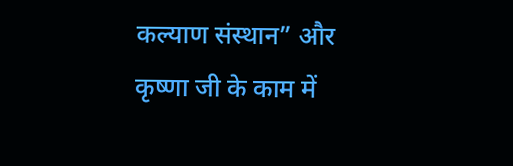कल्याण संस्थान” और कृष्णा जी के काम में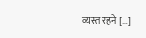व्यस्त रहने […]